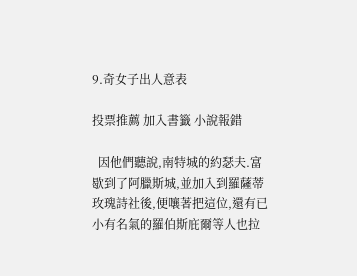9.奇女子出人意表

投票推薦 加入書籤 小說報錯

  因他們聽說,南特城的約瑟夫.富歇到了阿臘斯城,並加入到羅薩蒂玫瑰詩社後,便嚷著把這位,還有已小有名氣的羅伯斯庇爾等人也拉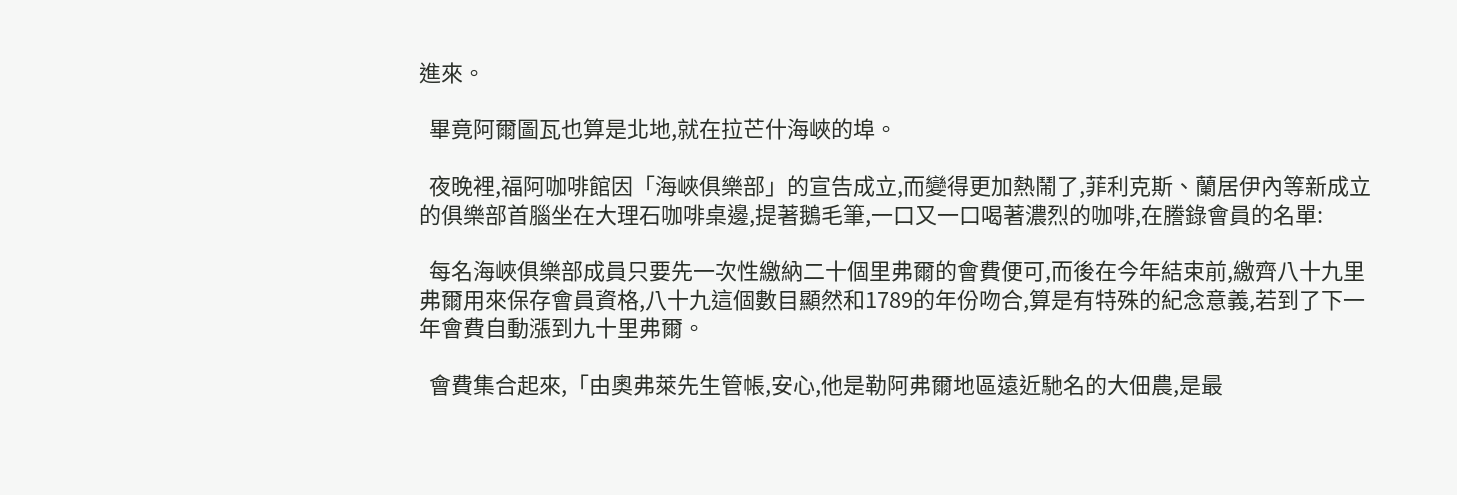進來。

  畢竟阿爾圖瓦也算是北地,就在拉芒什海峽的埠。

  夜晚裡,福阿咖啡館因「海峽俱樂部」的宣告成立,而變得更加熱鬧了,菲利克斯、蘭居伊內等新成立的俱樂部首腦坐在大理石咖啡桌邊,提著鵝毛筆,一口又一口喝著濃烈的咖啡,在謄錄會員的名單:

  每名海峽俱樂部成員只要先一次性繳納二十個里弗爾的會費便可,而後在今年結束前,繳齊八十九里弗爾用來保存會員資格,八十九這個數目顯然和1789的年份吻合,算是有特殊的紀念意義,若到了下一年會費自動漲到九十里弗爾。

  會費集合起來,「由奧弗萊先生管帳,安心,他是勒阿弗爾地區遠近馳名的大佃農,是最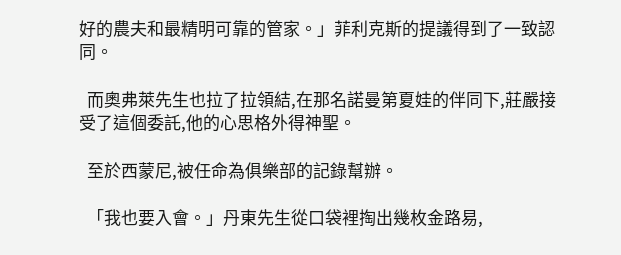好的農夫和最精明可靠的管家。」菲利克斯的提議得到了一致認同。

  而奧弗萊先生也拉了拉領結,在那名諾曼第夏娃的伴同下,莊嚴接受了這個委託,他的心思格外得神聖。

  至於西蒙尼,被任命為俱樂部的記錄幫辦。

  「我也要入會。」丹東先生從口袋裡掏出幾枚金路易,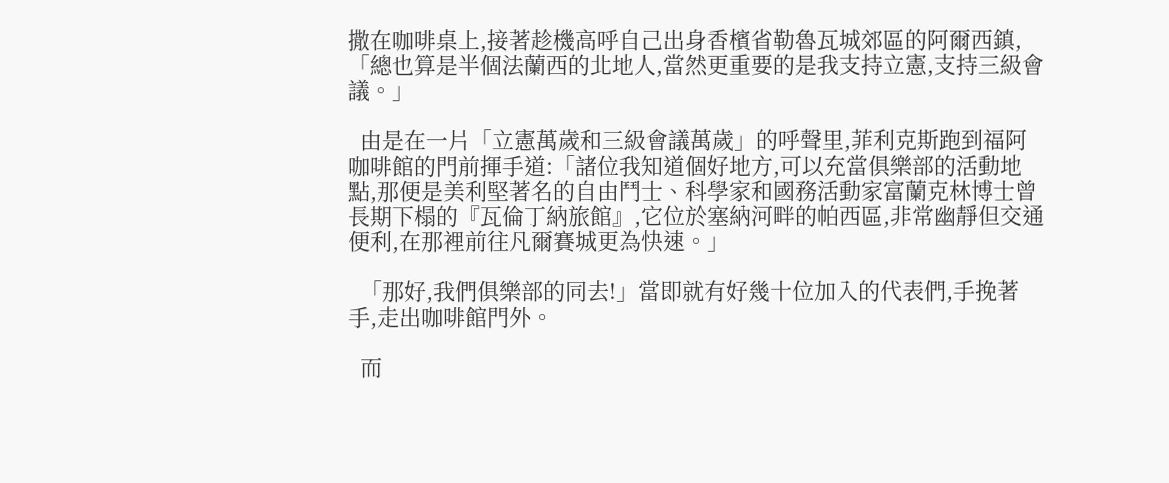撒在咖啡桌上,接著趁機高呼自己出身香檳省勒魯瓦城郊區的阿爾西鎮,「總也算是半個法蘭西的北地人,當然更重要的是我支持立憲,支持三級會議。」

  由是在一片「立憲萬歲和三級會議萬歲」的呼聲里,菲利克斯跑到福阿咖啡館的門前揮手道:「諸位我知道個好地方,可以充當俱樂部的活動地點,那便是美利堅著名的自由鬥士、科學家和國務活動家富蘭克林博士曾長期下榻的『瓦倫丁納旅館』,它位於塞納河畔的帕西區,非常幽靜但交通便利,在那裡前往凡爾賽城更為快速。」

  「那好,我們俱樂部的同去!」當即就有好幾十位加入的代表們,手挽著手,走出咖啡館門外。

  而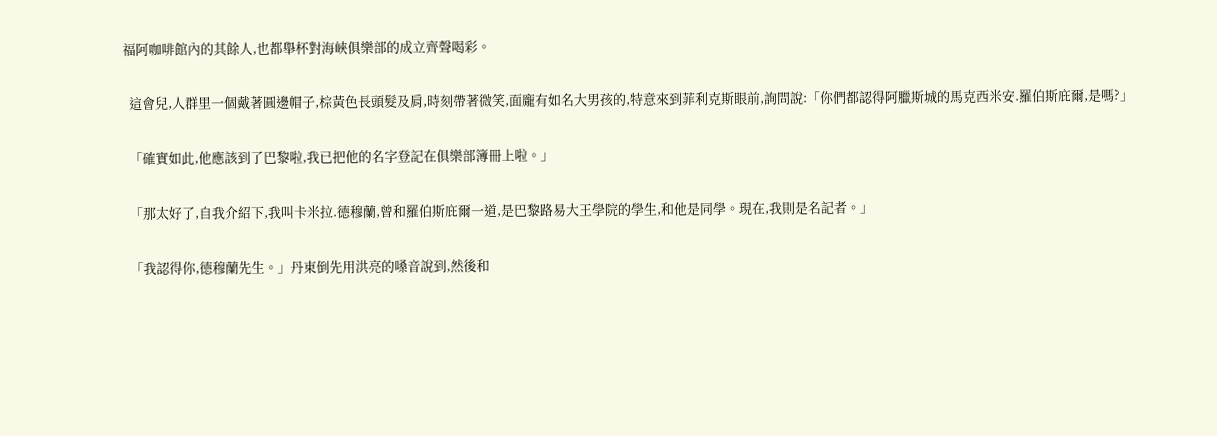福阿咖啡館內的其餘人,也都舉杯對海峽俱樂部的成立齊聲喝彩。

  這會兒,人群里一個戴著圓邊帽子,棕黃色長頭髮及肩,時刻帶著微笑,面龐有如名大男孩的,特意來到菲利克斯眼前,詢問說:「你們都認得阿臘斯城的馬克西米安.羅伯斯庇爾,是嗎?」

  「確實如此,他應該到了巴黎啦,我已把他的名字登記在俱樂部簿冊上啦。」

  「那太好了,自我介紹下,我叫卡米拉.德穆蘭,曾和羅伯斯庇爾一道,是巴黎路易大王學院的學生,和他是同學。現在,我則是名記者。」

  「我認得你,德穆蘭先生。」丹東倒先用洪亮的嗓音說到,然後和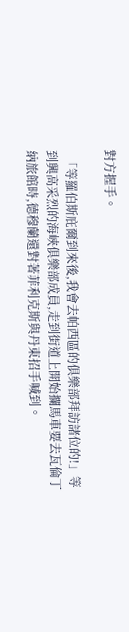對方握手。

  「等羅伯斯庇爾到來後,我會去帕西區的俱樂部拜訪諸位的!」等到興高采烈的海峽俱樂部成員,走到街道上開始攔馬車要去瓦倫丁納旅館時,德穆蘭還對著菲利克斯與丹東招手喊到。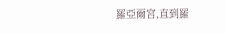羅亞爾宮,直到羅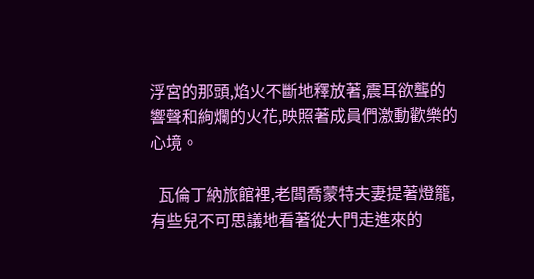浮宮的那頭,焰火不斷地釋放著,震耳欲聾的響聲和絢爛的火花,映照著成員們激動歡樂的心境。

  瓦倫丁納旅館裡,老闆喬蒙特夫妻提著燈籠,有些兒不可思議地看著從大門走進來的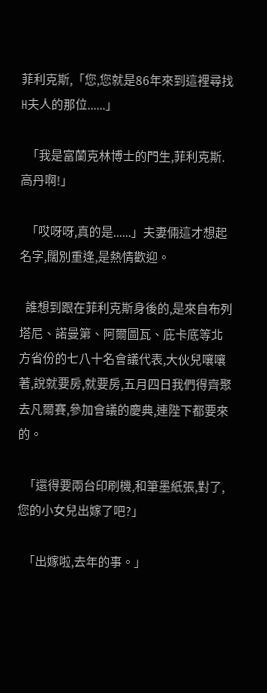菲利克斯,「您,您就是86年來到這裡尋找H夫人的那位......」

  「我是富蘭克林博士的門生,菲利克斯.高丹啊!」

  「哎呀呀,真的是......」夫妻倆這才想起名字,闊別重逢,是熱情歡迎。

  誰想到跟在菲利克斯身後的,是來自布列塔尼、諾曼第、阿爾圖瓦、庇卡底等北方省份的七八十名會議代表,大伙兒嚷嚷著,說就要房,就要房,五月四日我們得齊聚去凡爾賽,參加會議的慶典,連陛下都要來的。

  「還得要兩台印刷機,和筆墨紙張,對了,您的小女兒出嫁了吧?」

  「出嫁啦,去年的事。」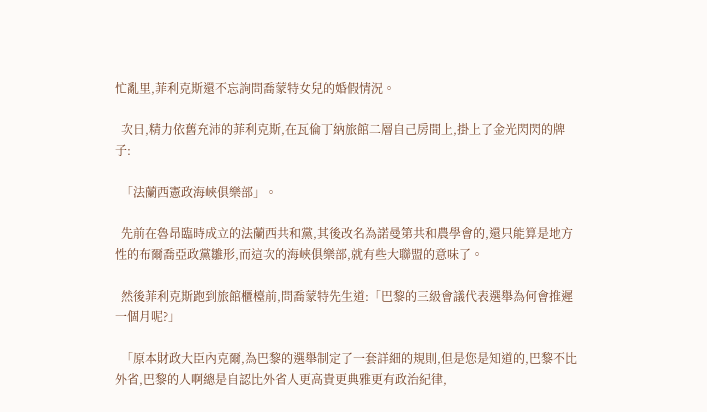忙亂里,菲利克斯還不忘詢問喬蒙特女兒的婚假情況。

  次日,精力依舊充沛的菲利克斯,在瓦倫丁納旅館二層自己房間上,掛上了金光閃閃的牌子:

  「法蘭西憲政海峽俱樂部」。

  先前在魯昂臨時成立的法蘭西共和黨,其後改名為諾曼第共和農學會的,還只能算是地方性的布爾喬亞政黨雛形,而這次的海峽俱樂部,就有些大聯盟的意味了。

  然後菲利克斯跑到旅館櫃檯前,問喬蒙特先生道:「巴黎的三級會議代表選舉為何會推遲一個月呢?」

  「原本財政大臣內克爾,為巴黎的選舉制定了一套詳細的規則,但是您是知道的,巴黎不比外省,巴黎的人啊總是自認比外省人更高貴更典雅更有政治紀律,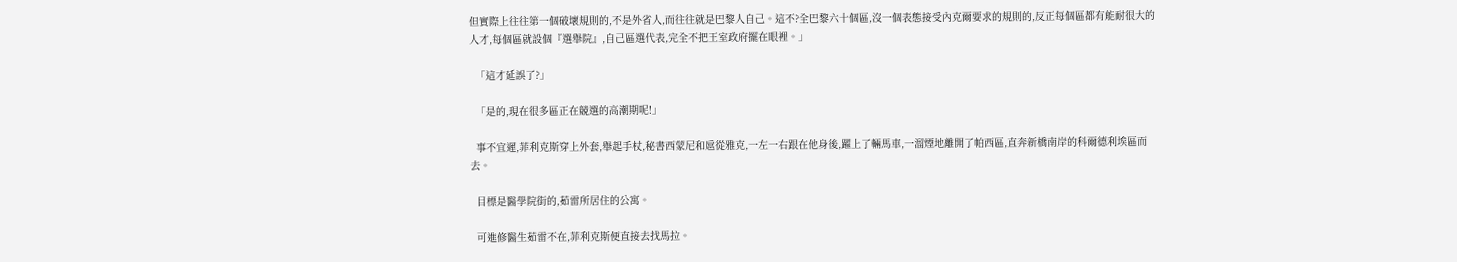但實際上往往第一個破壞規則的,不是外省人,而往往就是巴黎人自己。這不?全巴黎六十個區,沒一個表態接受內克爾要求的規則的,反正每個區都有能耐很大的人才,每個區就設個『選舉院』,自己區選代表,完全不把王室政府擺在眼裡。」

  「這才延誤了?」

  「是的,現在很多區正在競選的高潮期呢!」

  事不宜遲,菲利克斯穿上外套,舉起手杖,秘書西蒙尼和扈從雅克,一左一右跟在他身後,躍上了輛馬車,一溜煙地離開了帕西區,直奔新橋南岸的科爾德利埃區而去。

  目標是醫學院街的,茹雷所居住的公寓。

  可進修醫生茹雷不在,菲利克斯便直接去找馬拉。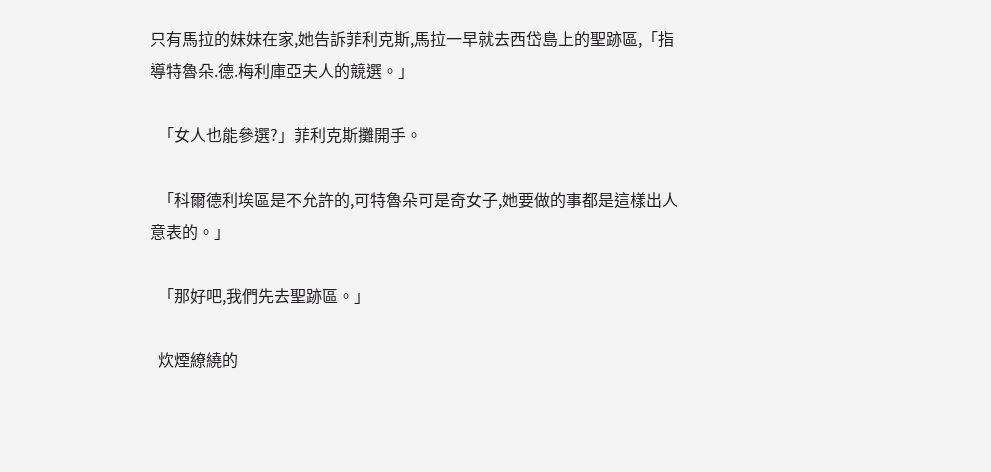只有馬拉的妹妹在家,她告訴菲利克斯,馬拉一早就去西岱島上的聖跡區,「指導特魯朵.德.梅利庫亞夫人的競選。」

  「女人也能參選?」菲利克斯攤開手。

  「科爾德利埃區是不允許的,可特魯朵可是奇女子,她要做的事都是這樣出人意表的。」

  「那好吧,我們先去聖跡區。」

  炊煙繚繞的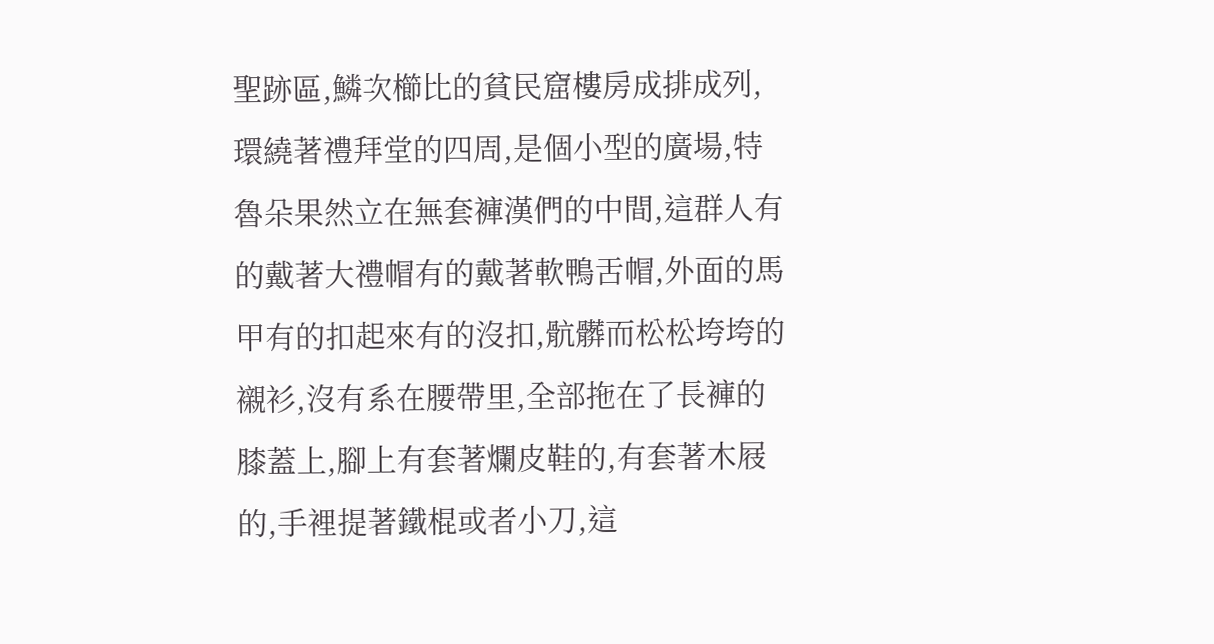聖跡區,鱗次櫛比的貧民窟樓房成排成列,環繞著禮拜堂的四周,是個小型的廣場,特魯朵果然立在無套褲漢們的中間,這群人有的戴著大禮帽有的戴著軟鴨舌帽,外面的馬甲有的扣起來有的沒扣,骯髒而松松垮垮的襯衫,沒有系在腰帶里,全部拖在了長褲的膝蓋上,腳上有套著爛皮鞋的,有套著木屐的,手裡提著鐵棍或者小刀,這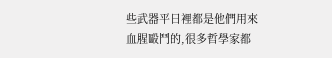些武器平日裡都是他們用來血腥毆鬥的,很多哲學家都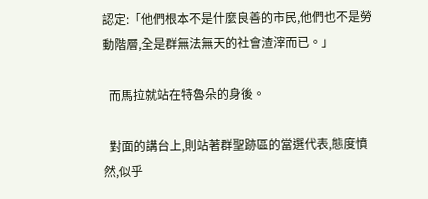認定:「他們根本不是什麼良善的市民,他們也不是勞動階層,全是群無法無天的社會渣滓而已。」

  而馬拉就站在特魯朵的身後。

  對面的講台上,則站著群聖跡區的當選代表,態度憤然,似乎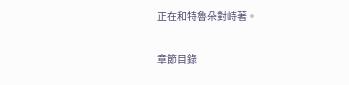正在和特魯朵對峙著。

章節目錄